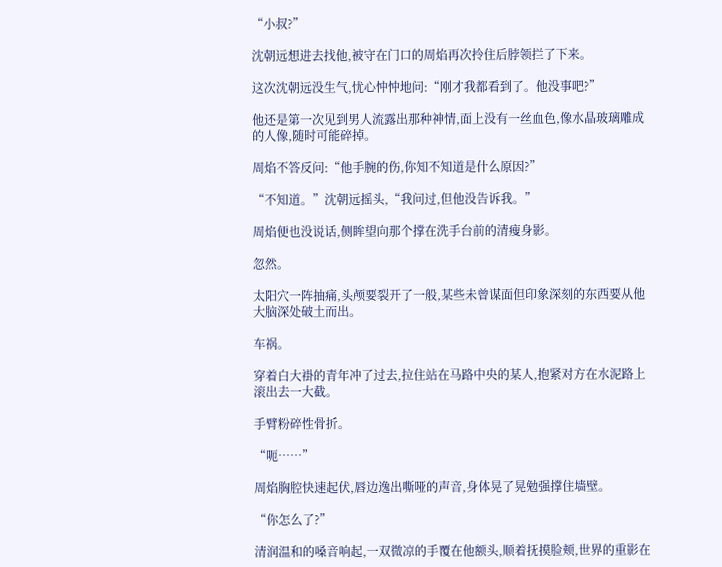“小叔?”

沈朝远想进去找他,被守在门口的周焰再次拎住后脖领拦了下来。

这次沈朝远没生气,忧心忡忡地问:“刚才我都看到了。他没事吧?”

他还是第一次见到男人流露出那种神情,面上没有一丝血色,像水晶玻璃雕成的人像,随时可能碎掉。

周焰不答反问:“他手腕的伤,你知不知道是什么原因?”

“不知道。”沈朝远摇头,“我问过,但他没告诉我。”

周焰便也没说话,侧眸望向那个撑在洗手台前的清瘦身影。

忽然。

太阳穴一阵抽痛,头颅要裂开了一般,某些未曾谋面但印象深刻的东西要从他大脑深处破土而出。

车祸。

穿着白大褂的青年冲了过去,拉住站在马路中央的某人,抱紧对方在水泥路上滚出去一大截。

手臂粉碎性骨折。

“呃……”

周焰胸腔快速起伏,唇边逸出嘶哑的声音,身体晃了晃勉强撑住墙壁。

“你怎么了?”

清润温和的嗓音响起,一双微凉的手覆在他额头,顺着抚摸脸颊,世界的重影在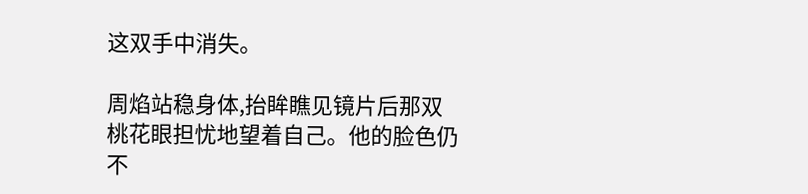这双手中消失。

周焰站稳身体,抬眸瞧见镜片后那双桃花眼担忧地望着自己。他的脸色仍不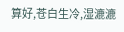算好,苍白生冷,湿漉漉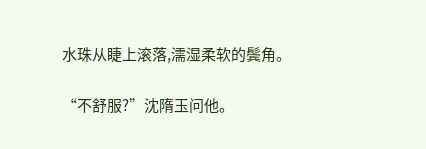水珠从睫上滚落,濡湿柔软的鬓角。

“不舒服?”沈隋玉问他。